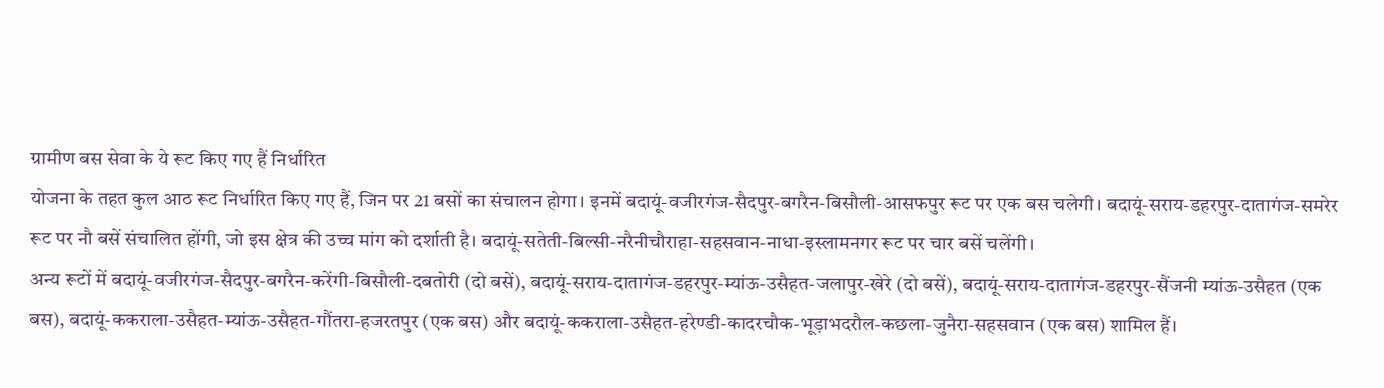ग्रामीण बस सेवा के ये रूट किए गए हैं निर्धारित
योजना के तहत कुल आठ रूट निर्धारित किए गए हैं, जिन पर 21 बसों का संचालन होगा। इनमें बदायूं-वजीरगंज-सैदपुर-बगरैन-बिसौली-आसफपुर रूट पर एक बस चलेगी। बदायूं-सराय-डहरपुर-दातागंज-समरेर रूट पर नौ बसें संचालित होंगी, जो इस क्षेत्र की उच्च मांग को दर्शाती है। बदायूं-सतेती-बिल्सी-नरैनीचौराहा-सहसवान-नाधा-इस्लामनगर रूट पर चार बसें चलेंगी।
अन्य रूटों में बदायूं-वजीरगंज-सैदपुर-बगरैन-करेंगी-बिसौली-दबतोरी (दो बसें), बदायूं-सराय-दातागंज-डहरपुर-म्यांऊ-उसैहत-जलापुर-खेरे (दो बसें), बदायूं-सराय-दातागंज-डहरपुर-सैंजनी म्यांऊ-उसैहत (एक बस), बदायूं-ककराला-उसैहत-म्यांऊ-उसैहत-गौंतरा-हजरतपुर (एक बस) और बदायूं-ककराला-उसैहत-हरेण्डी-कादरचौक-भूड़ाभदरौल-कछला-जुनैरा-सहसवान (एक बस) शामिल हैं।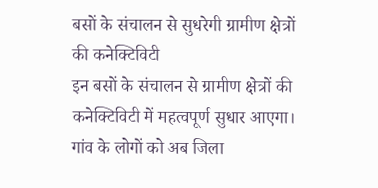बसों के संचालन से सुधरेगी ग्रामीण क्षेत्रों की कनेक्टिविटी
इन बसों के संचालन से ग्रामीण क्षेत्रों की कनेक्टिविटी में महत्वपूर्ण सुधार आएगा। गांव के लोगों को अब जिला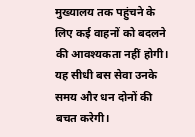मुख्यालय तक पहुंचने के लिए कई वाहनों को बदलने की आवश्यकता नहीं होगी। यह सीधी बस सेवा उनके समय और धन दोनों की बचत करेगी।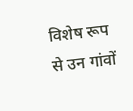विशेष रूप से उन गांवों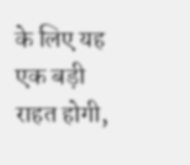के लिए यह एक बड़ी राहत होगी,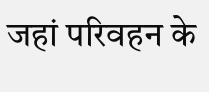जहां परिवहन के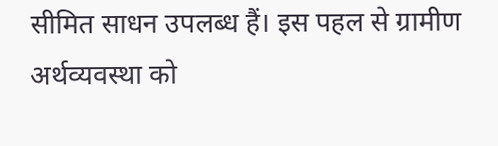सीमित साधन उपलब्ध हैं। इस पहल से ग्रामीण अर्थव्यवस्था को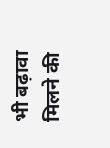भी बढ़ावा मिलने की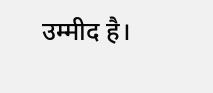उम्मीद है।